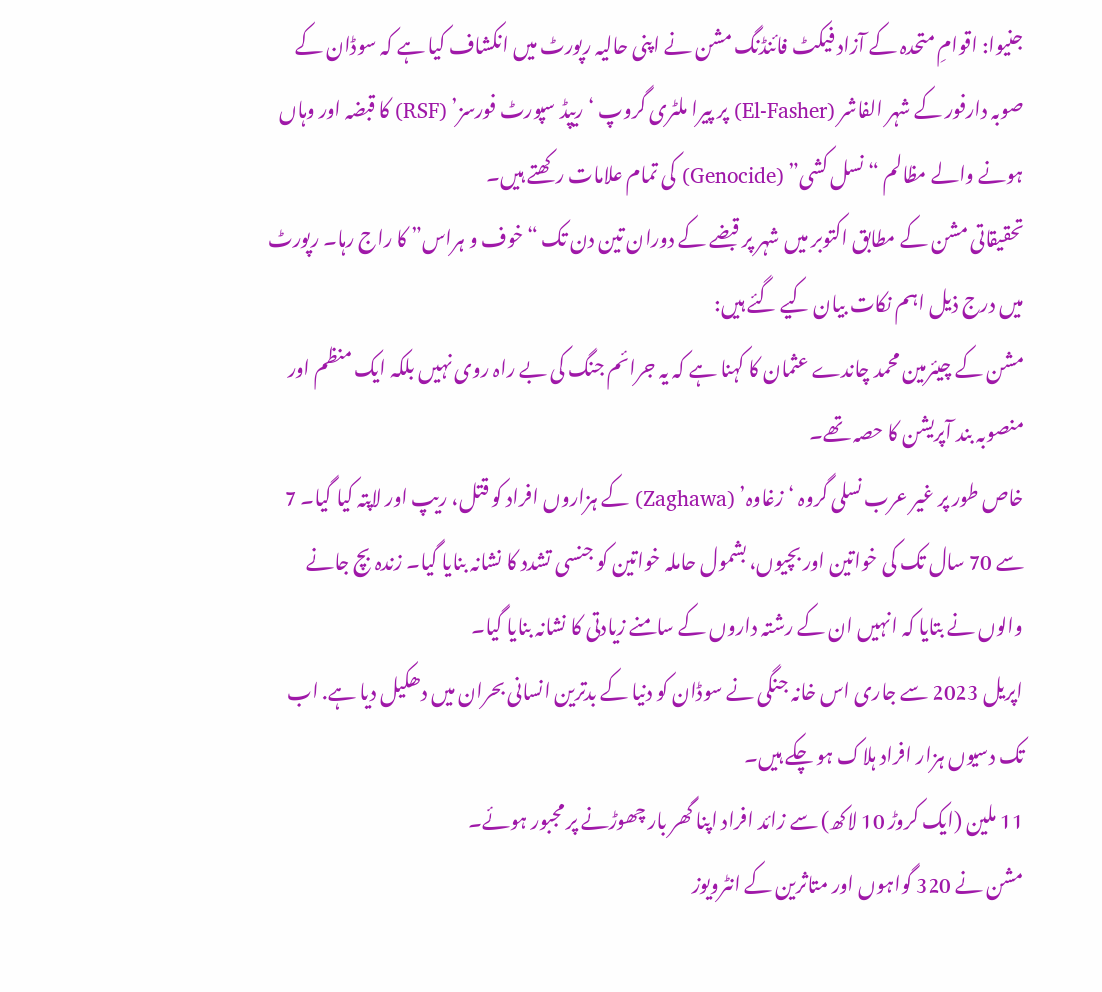جنیوا: اقوامِ متحدہ کے آزاد فیکٹ فائنڈنگ مشن نے اپنی حالیہ رپورٹ میں انکشاف کیا ہے کہ سوڈان کے صوبہ دارفور کے شہر الفاشر (El-Fasher) پر پیرا ملٹری گروپ ‘ریپڈ سپورٹ فورسز’ (RSF) کا قبضہ اور وہاں ہونے والے مظالم “نسل کشی” (Genocide) کی تمام علامات رکھتے ہیں۔
تحقیقاتی مشن کے مطابق اکتوبر میں شہر پر قبضے کے دوران تین دن تک “خوف و ہراس” کا راج رہا۔ رپورٹ میں درج ذیل اہم نکات بیان کیے گئے ہیں:
مشن کے چیئرمین محمد چاندے عثمان کا کہنا ہے کہ یہ جرائم جنگ کی بے راہ روی نہیں بلکہ ایک منظم اور منصوبہ بند آپریشن کا حصہ تھے۔
خاص طور پر غیر عرب نسلی گروہ ‘زغاوہ’ (Zaghawa) کے ہزاروں افراد کو قتل، ریپ اور لاپتہ کیا گیا۔ 7 سے 70 سال تک کی خواتین اور بچیوں، بشمول حاملہ خواتین کو جنسی تشدد کا نشانہ بنایا گیا۔ زندہ بچ جانے والوں نے بتایا کہ انہیں ان کے رشتہ داروں کے سامنے زیادتی کا نشانہ بنایا گیا۔
اپریل 2023 سے جاری اس خانہ جنگی نے سوڈان کو دنیا کے بدترین انسانی بحران میں دھکیل دیا ہے. اب تک دسیوں ہزار افراد ہلاک ہو چکے ہیں۔
11 ملین (ایک کروڑ 10 لاکھ) سے زائد افراد اپنا گھر بار چھوڑنے پر مجبور ہوئے۔
مشن نے 320 گواہوں اور متاثرین کے انٹرویوز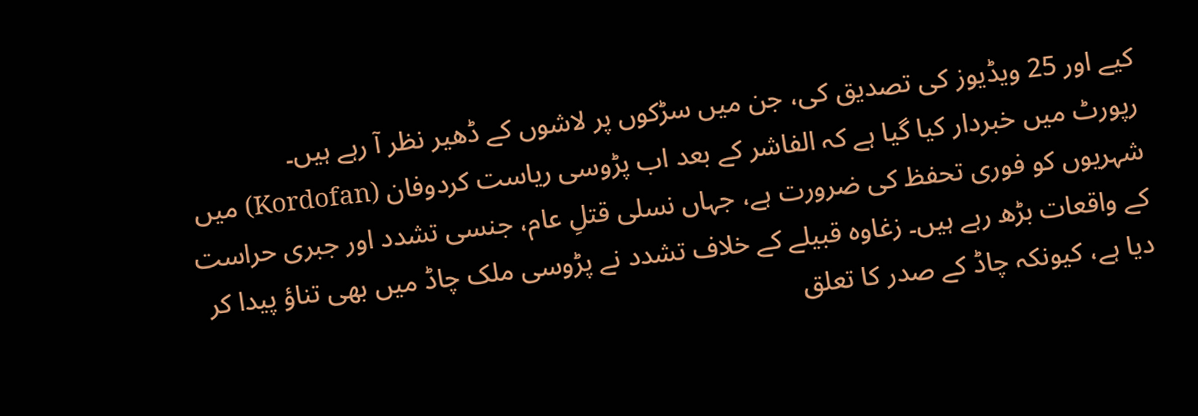کیے اور 25 ویڈیوز کی تصدیق کی، جن میں سڑکوں پر لاشوں کے ڈھیر نظر آ رہے ہیں۔
رپورٹ میں خبردار کیا گیا ہے کہ الفاشر کے بعد اب پڑوسی ریاست کردوفان (Kordofan) میں شہریوں کو فوری تحفظ کی ضرورت ہے، جہاں نسلی قتلِ عام، جنسی تشدد اور جبری حراست کے واقعات بڑھ رہے ہیں۔ زغاوہ قبیلے کے خلاف تشدد نے پڑوسی ملک چاڈ میں بھی تناؤ پیدا کر دیا ہے، کیونکہ چاڈ کے صدر کا تعلق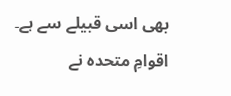بھی اسی قبیلے سے ہے۔
اقوامِ متحدہ نے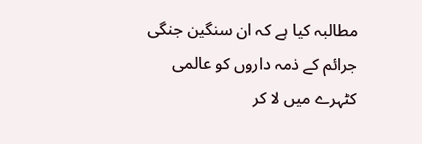مطالبہ کیا ہے کہ ان سنگین جنگی جرائم کے ذمہ داروں کو عالمی کٹہرے میں لا کر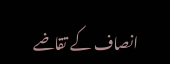انصاف کے تقاضے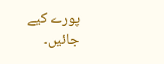پورے کیے جائیں۔